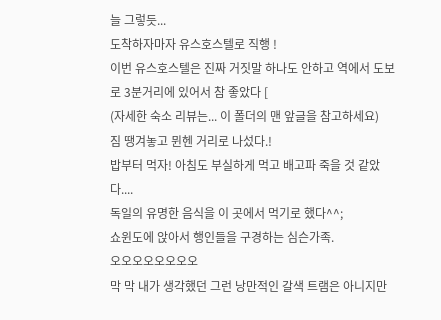늘 그렇듯...
도착하자마자 유스호스텔로 직행 !
이번 유스호스텔은 진짜 거짓말 하나도 안하고 역에서 도보로 3분거리에 있어서 참 좋았다 [
(자세한 숙소 리뷰는... 이 폴더의 맨 앞글을 참고하세요)
짐 땡겨놓고 뮌헨 거리로 나섰다.!
밥부터 먹자! 아침도 부실하게 먹고 배고파 죽을 것 같았다....
독일의 유명한 음식을 이 곳에서 먹기로 했다^^;
쇼윈도에 앉아서 행인들을 구경하는 심슨가족.
오오오오오오오오
막 막 내가 생각했던 그런 낭만적인 갈색 트램은 아니지만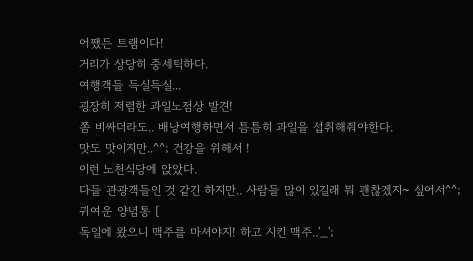어쨌든 트램이다!
거리가 상당히 중세틱하다.
여행객들 득실득실...
굉장히 저렴한 과일노점상 발견!
쫌 비싸더라도.. 배낭여행하면서 틈틈히 과일을 섭취해줘야한다.
맛도 맛이지만..^^; 건강을 위해서 !
이런 노천식당에 앉았다.
다들 관광객들인 것 같긴 하지만.. 사람들 많이 있길래 뭐 괜찮겠지~ 싶어서^^;
귀여운 양념통 [
독일에 왔으니 맥주를 마셔야지! 하고 시킨 맥주..'_';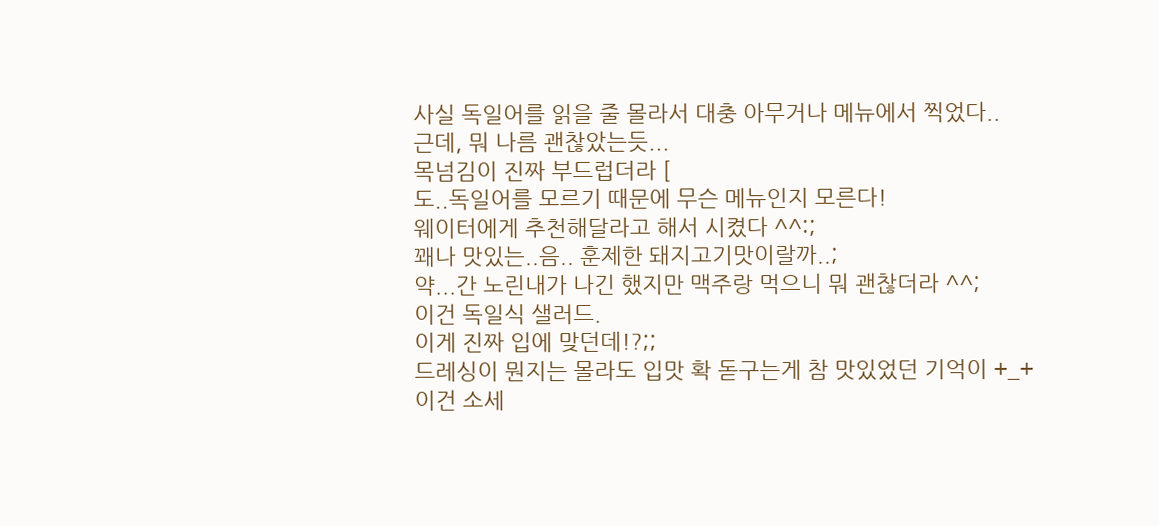사실 독일어를 읽을 줄 몰라서 대충 아무거나 메뉴에서 찍었다..
근데, 뭐 나름 괜찮았는듯...
목넘김이 진짜 부드럽더라 [
도..독일어를 모르기 때문에 무슨 메뉴인지 모른다!
웨이터에게 추천해달라고 해서 시켰다 ^^:;
꽤나 맛있는..음.. 훈제한 돼지고기맛이랄까..;
약...간 노린내가 나긴 했지만 맥주랑 먹으니 뭐 괜찮더라 ^^;
이건 독일식 샐러드.
이게 진짜 입에 맞던데!?;;
드레싱이 뭔지는 몰라도 입맛 확 돋구는게 참 맛있었던 기억이 +_+
이건 소세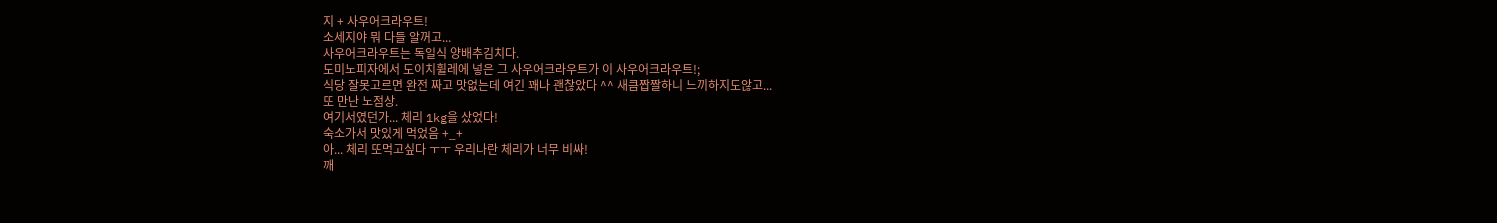지 + 사우어크라우트!
소세지야 뭐 다들 알꺼고...
사우어크라우트는 독일식 양배추김치다.
도미노피자에서 도이치휠레에 넣은 그 사우어크라우트가 이 사우어크라우트!;
식당 잘못고르면 완전 짜고 맛없는데 여긴 꽤나 괜찮았다 ^^ 새큼짭짤하니 느끼하지도않고...
또 만난 노점상.
여기서였던가... 체리 1kg을 샀었다!
숙소가서 맛있게 먹었음 +_+
아... 체리 또먹고싶다 ㅜㅜ 우리나란 체리가 너무 비싸!
깨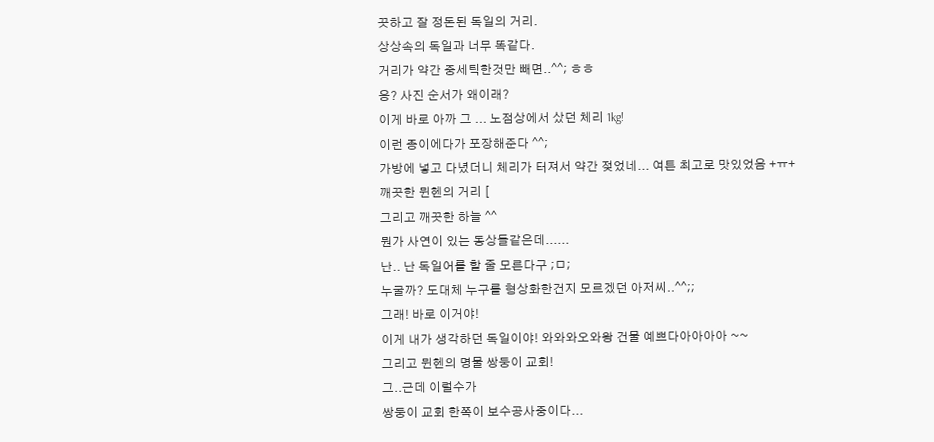끗하고 잘 정돈된 독일의 거리.
상상속의 독일과 너무 똑같다.
거리가 약간 중세틱한것만 빼면..^^; ㅎㅎ
응? 사진 순서가 왜이래?
이게 바로 아까 그 ... 노점상에서 샀던 체리 1kg!
이런 종이에다가 포장해준다 ^^;
가방에 넣고 다녔더니 체리가 터져서 약간 젖었네... 여튼 최고로 맛있었음 +ㅠ+
깨끗한 뮌헨의 거리 [
그리고 깨끗한 하늘 ^^
뭔가 사연이 있는 동상들같은데......
난.. 난 독일어를 할 줄 모른다구 ;ㅁ;
누굴까? 도대체 누구를 형상화한건지 모르겠던 아저씨..^^;;
그래! 바로 이거야!
이게 내가 생각하던 독일이야! 와와와오와왕 건물 예쁘다아아아아 ~~
그리고 뮌헨의 명물 쌍둥이 교회!
그..근데 이럴수가
쌍둥이 교회 한쪽이 보수공사중이다...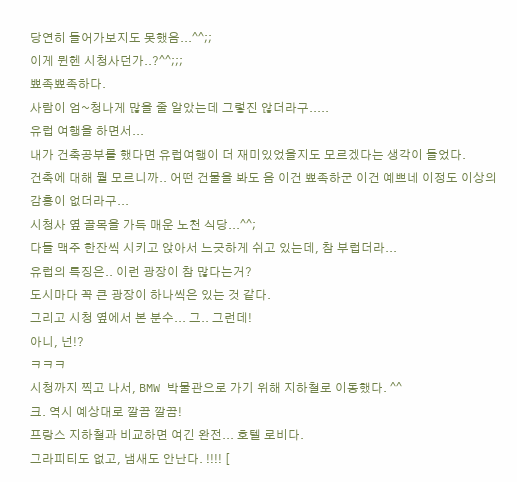당연히 들어가보지도 못했음...^^;;
이게 뮌헨 시청사던가..?^^;;;
뾰족뾰족하다.
사람이 엄~청나게 많을 줄 알았는데 그렇진 않더라구.....
유럽 여행을 하면서...
내가 건축공부를 했다면 유럽여행이 더 재미있었을지도 모르겠다는 생각이 들었다.
건축에 대해 뭘 모르니까.. 어떤 건물을 봐도 음 이건 뾰족하군 이건 예쁘네 이정도 이상의 감흥이 없더라구...
시청사 옆 골목을 가득 매운 노천 식당...^^;
다들 맥주 한잔씩 시키고 앉아서 느긋하게 쉬고 있는데, 참 부럽더라...
유럽의 특징은.. 이런 광장이 참 많다는거?
도시마다 꼭 큰 광장이 하나씩은 있는 것 같다.
그리고 시청 옆에서 본 분수... 그.. 그런데!
아니, 넌!?
ㅋㅋㅋ
시청까지 찍고 나서, BMW 박물관으로 가기 위해 지하철로 이동했다. ^^
크. 역시 예상대로 깔끔 깔끔!
프랑스 지하철과 비교하면 여긴 완전... 호텔 로비다.
그라피티도 없고, 냄새도 안난다. !!!! [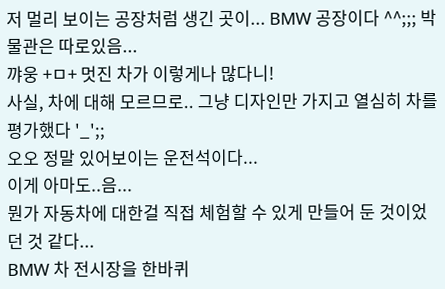저 멀리 보이는 공장처럼 생긴 곳이... BMW 공장이다 ^^;;; 박물관은 따로있음...
꺄웅 +ㅁ+ 멋진 차가 이렇게나 많다니!
사실, 차에 대해 모르므로.. 그냥 디자인만 가지고 열심히 차를 평가했다 '_';;
오오 정말 있어보이는 운전석이다...
이게 아마도..음...
뭔가 자동차에 대한걸 직접 체험할 수 있게 만들어 둔 것이었던 것 같다...
BMW 차 전시장을 한바퀴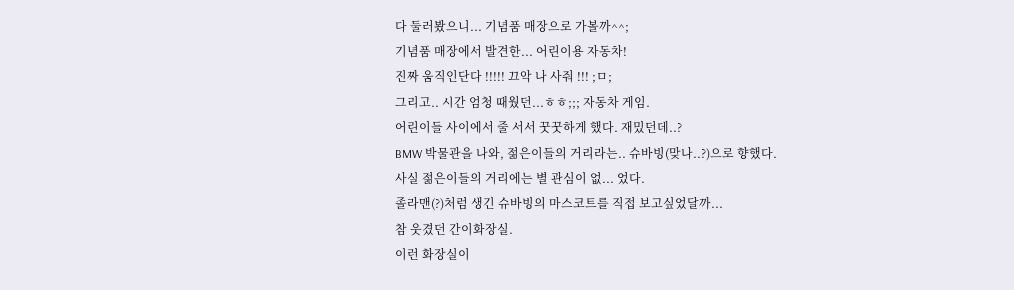다 둘러봤으니... 기념품 매장으로 가볼까^^;
기념품 매장에서 발견한... 어린이용 자동차!
진짜 움직인단다 !!!!! 끄악 나 사줘 !!! ;ㅁ;
그리고.. 시간 엄청 때웠던...ㅎㅎ;;; 자동차 게임.
어린이들 사이에서 줄 서서 꿋꿋하게 했다. 재밌던데..?
BMW 박물관을 나와, 젊은이들의 거리라는.. 슈바빙(맞나..?)으로 향했다.
사실 젊은이들의 거리에는 별 관심이 없... 었다.
졸라맨(?)처럼 생긴 슈바빙의 마스코트를 직접 보고싶었달까...
참 웃겼던 간이화장실.
이런 화장실이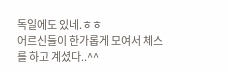독일에도 있네.ㅎㅎ
어르신들이 한가롭게 모여서 체스를 하고 계셨다..^^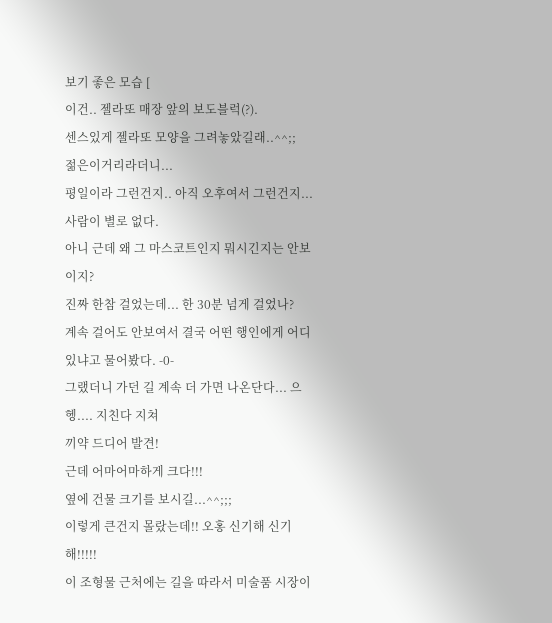보기 좋은 모습 [
이건.. 젤라또 매장 앞의 보도블럭(?).
센스있게 젤라또 모양을 그려놓았길래..^^;;
젊은이거리라더니...
평일이라 그런건지.. 아직 오후여서 그런건지... 사람이 별로 없다.
아니 근데 왜 그 마스코트인지 뭐시긴지는 안보이지?
진짜 한참 걸었는데... 한 30분 넘게 걸었나?
계속 걸어도 안보여서 결국 어떤 행인에게 어디있냐고 물어봤다. -0-
그랬더니 가던 길 계속 더 가면 나온단다... 으헹.... 지친다 지쳐
끼약 드디어 발견!
근데 어마어마하게 크다!!!
옆에 건물 크기를 보시길...^^;;;
이렇게 큰건지 몰랐는데!! 오홍 신기해 신기해!!!!!
이 조형물 근처에는 길을 따라서 미술품 시장이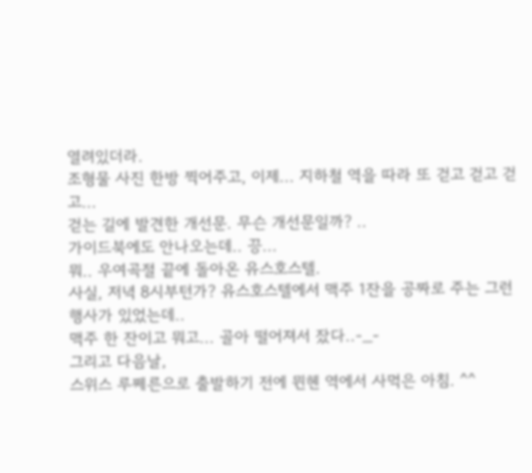열려있더라.
조형물 사진 한방 찍어주고, 이제... 지하철 역을 따라 또 걷고 걷고 걷고...
걷는 길에 발견한 개선문. 무슨 개선문일까? ..
가이드북에도 안나오는데.. 끙...
뭐.. 우여곡절 끝에 돌아온 유스호스텔.
사실, 저녁 8시부턴가? 유스호스텔에서 맥주 1잔을 공짜로 주는 그런 행사가 있었는데..
맥주 한 잔이고 뭐고... 골아 떨어져서 잤다..-_-
그리고 다음날,
스위스 루쩨른으로 출발하기 전에 뮌헨 역에서 사먹은 아침. ^^